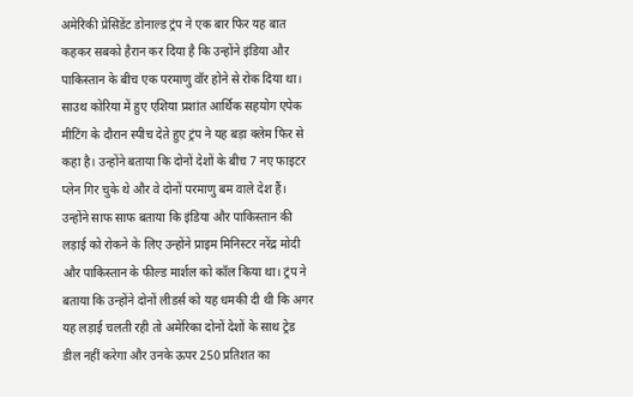अमेरिकी प्रेसिडेंट डोनाल्ड ट्रंप ने एक बार फिर यह बात कहकर सबको हैरान कर दिया है कि उन्होंने इंडिया और पाकिस्तान के बीच एक परमाणु वॉर होने से रोक दिया था। साउथ कोरिया में हुए एशिया प्रशांत आर्थिक सहयोग एपेक मीटिंग के दौरान स्पीच देते हुए ट्रंप ने यह बड़ा क्लेम फिर से कहा है। उन्होंने बताया कि दोनों देशों के बीच 7 नए फाइटर प्लेन गिर चुके थे और वे दोनों परमाणु बम वाले देश हैं।
उन्होंने साफ साफ बताया कि इंडिया और पाकिस्तान की लड़ाई को रोकने के लिए उन्होंने प्राइम मिनिस्टर नरेंद्र मोदी और पाकिस्तान के फील्ड मार्शल को कॉल किया था। ट्रंप ने बताया कि उन्होंने दोनों लीडर्स को यह धमकी दी थी कि अगर यह लड़ाई चलती रही तो अमेरिका दोनों देशों के साथ ट्रेड डील नहीं करेगा और उनके ऊपर 250 प्रतिशत का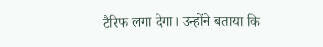टैरिफ लगा देगा। उन्होंने बताया कि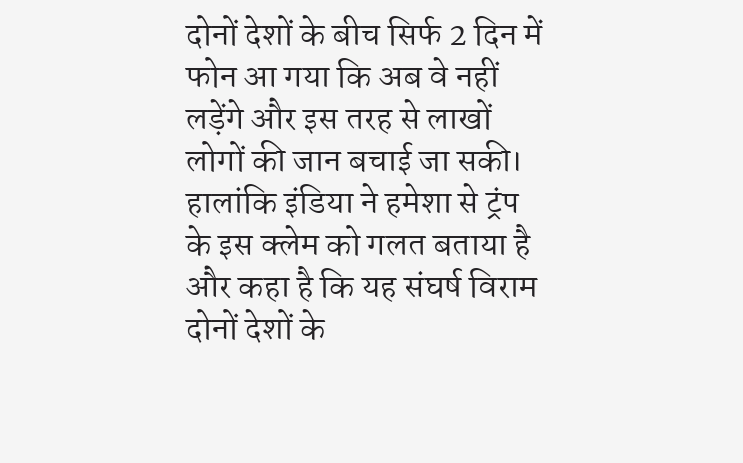दोनों देशों के बीच सिर्फ 2 दिन में फोन आ गया कि अब वे नहीं लड़ेंगे और इस तरह से लाखों लोगों की जान बचाई जा सकी। हालांकि इंडिया ने हमेशा से ट्रंप के इस क्लेम को गलत बताया है और कहा है कि यह संघर्ष विराम दोनों देशों के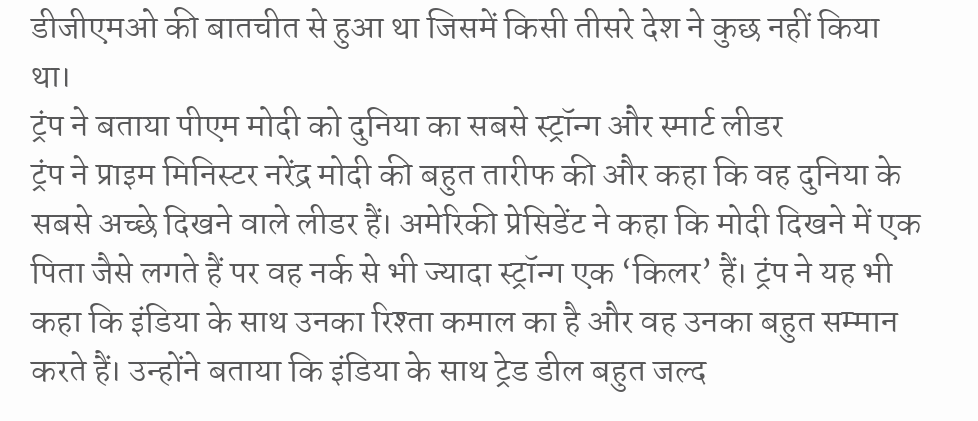डीजीएमओ की बातचीत से हुआ था जिसमें किसी तीसरे देश ने कुछ नहीं किया था।
ट्रंप ने बताया पीएम मोदी को दुनिया का सबसे स्ट्रॉन्ग और स्मार्ट लीडर
ट्रंप ने प्राइम मिनिस्टर नरेंद्र मोदी की बहुत तारीफ की और कहा कि वह दुनिया के सबसे अच्छे दिखने वाले लीडर हैं। अमेरिकी प्रेसिडेंट ने कहा कि मोदी दिखने में एक पिता जैसे लगते हैं पर वह नर्क से भी ज्यादा स्ट्रॉन्ग एक ‘किलर’ हैं। ट्रंप ने यह भी कहा कि इंडिया के साथ उनका रिश्ता कमाल का है और वह उनका बहुत सम्मान करते हैं। उन्होंने बताया कि इंडिया के साथ ट्रेड डील बहुत जल्द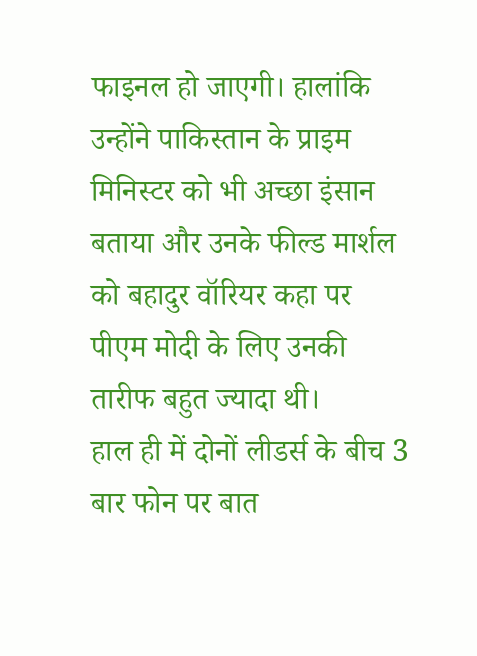फाइनल हो जाएगी। हालांकि उन्होंने पाकिस्तान के प्राइम मिनिस्टर को भी अच्छा इंसान बताया और उनके फील्ड मार्शल को बहादुर वॉरियर कहा पर पीएम मोदी के लिए उनकी तारीफ बहुत ज्यादा थी।
हाल ही में दोनों लीडर्स के बीच 3 बार फोन पर बात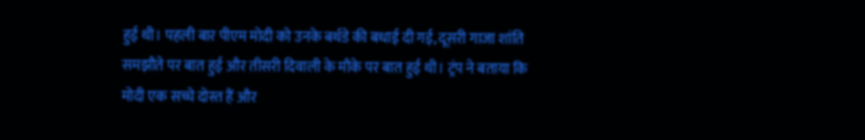हुई थी। पहली बार पीएम मोदी को उनके बर्थडे की बधाई दी गई, दूसरी गाजा शांति समझौते पर बात हुई और तीसरी दिवाली के मौके पर बात हुई थी। ट्रंप ने बताया कि मोदी एक सच्चे दोस्त हैं और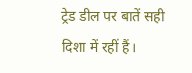ट्रेड डील पर बातें सही दिशा में रहीं हैं।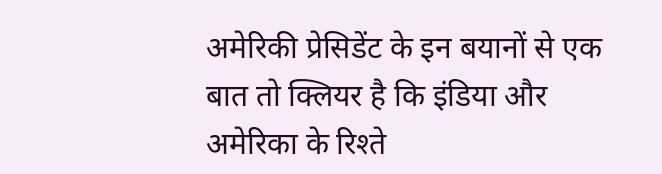अमेरिकी प्रेसिडेंट के इन बयानों से एक बात तो क्लियर है कि इंडिया और अमेरिका के रिश्ते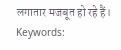लगातार मजबूत हो रहे हैं।
Keywords: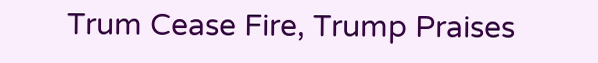Trum Cease Fire, Trump Praises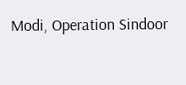Modi, Operation Sindoor